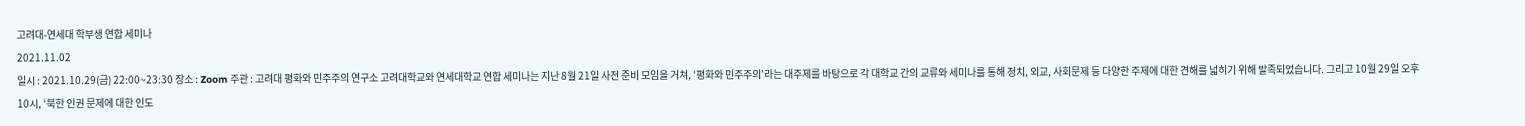고려대-연세대 학부생 연합 세미나
2021.11.02
일시 : 2021.10.29(금) 22:00~23:30 장소 : Zoom 주관 : 고려대 평화와 민주주의 연구소 고려대학교와 연세대학교 연합 세미나는 지난 8월 21일 사전 준비 모임을 거쳐, ‘평화와 민주주의’라는 대주제를 바탕으로 각 대학교 간의 교류와 세미나를 통해 정치, 외교, 사회문제 등 다양한 주제에 대한 견해를 넓히기 위해 발족되었습니다. 그리고 10월 29일 오후 10시, ‘북한 인권 문제에 대한 인도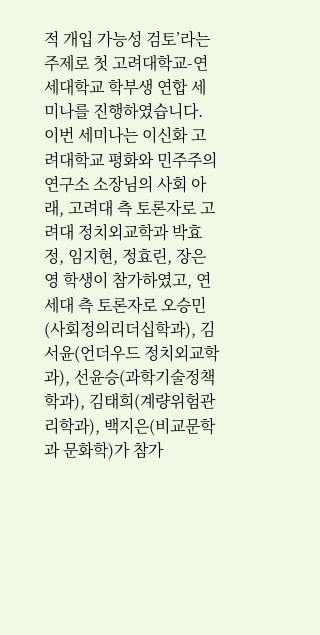적 개입 가능성 검토’라는 주제로 첫 고려대학교-연세대학교 학부생 연합 세미나를 진행하였습니다. 이번 세미나는 이신화 고려대학교 평화와 민주주의 연구소 소장님의 사회 아래, 고려대 측 토론자로 고려대 정치외교학과 박효정, 임지현, 정효린, 장은영 학생이 참가하였고, 연세대 측 토론자로 오승민(사회정의리더십학과), 김서윤(언더우드 정치외교학과), 선윤승(과학기술정책학과), 김태희(계량위험관리학과), 백지은(비교문학과 문화학)가 참가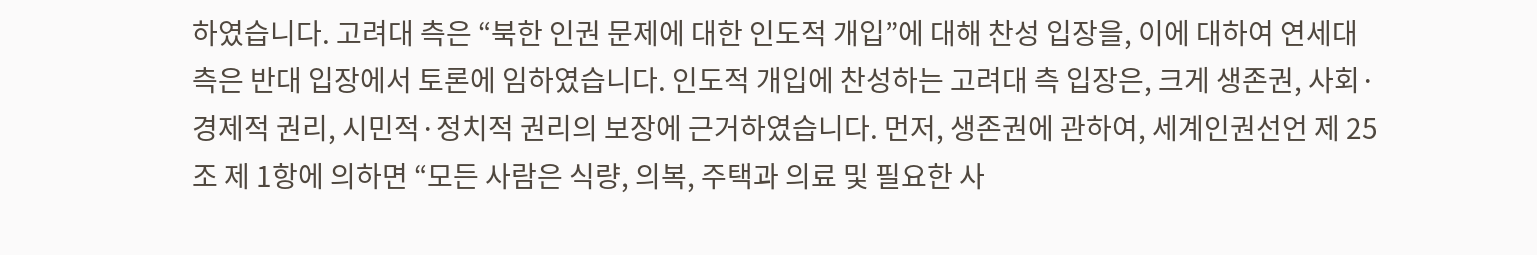하였습니다. 고려대 측은 “북한 인권 문제에 대한 인도적 개입”에 대해 찬성 입장을, 이에 대하여 연세대 측은 반대 입장에서 토론에 임하였습니다. 인도적 개입에 찬성하는 고려대 측 입장은, 크게 생존권, 사회·경제적 권리, 시민적·정치적 권리의 보장에 근거하였습니다. 먼저, 생존권에 관하여, 세계인권선언 제 25조 제 1항에 의하면 “모든 사람은 식량, 의복, 주택과 의료 및 필요한 사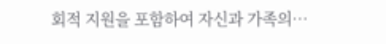회적 지원을 포함하여 자신과 가족의⋯